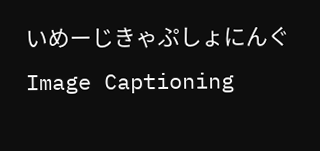いめーじきゃぷしょにんぐ
Image Captioning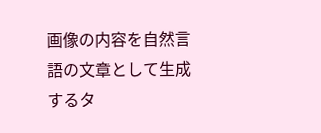画像の内容を自然言語の文章として生成するタ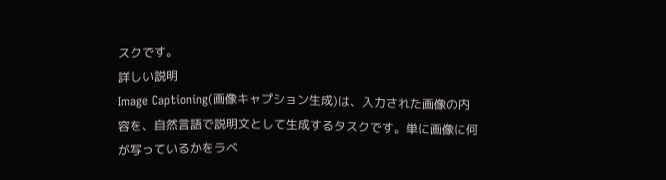スクです。
詳しい説明
Image Captioning(画像キャプション生成)は、入力された画像の内容を、自然言語で説明文として生成するタスクです。単に画像に何が写っているかをラベ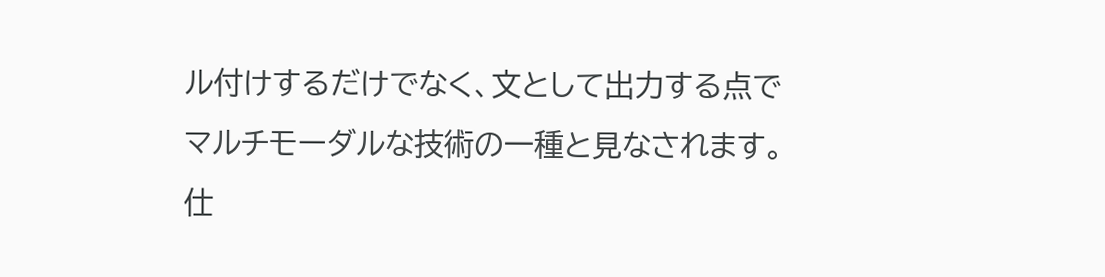ル付けするだけでなく、文として出力する点でマルチモーダルな技術の一種と見なされます。
仕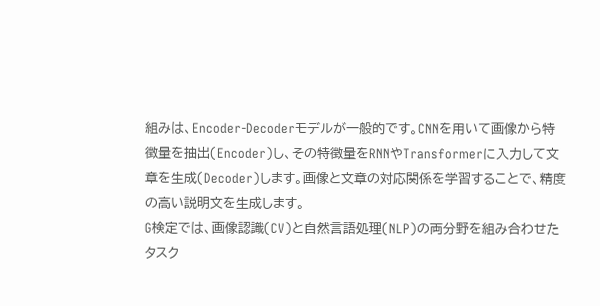組みは、Encoder-Decoderモデルが一般的です。CNNを用いて画像から特徴量を抽出(Encoder)し、その特徴量をRNNやTransformerに入力して文章を生成(Decoder)します。画像と文章の対応関係を学習することで、精度の高い説明文を生成します。
G検定では、画像認識(CV)と自然言語処理(NLP)の両分野を組み合わせたタスク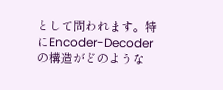として問われます。特にEncoder-Decoderの構造がどのような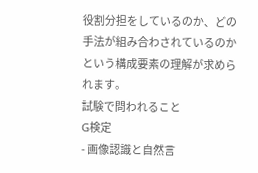役割分担をしているのか、どの手法が組み合わされているのかという構成要素の理解が求められます。
試験で問われること
G検定
- 画像認識と自然言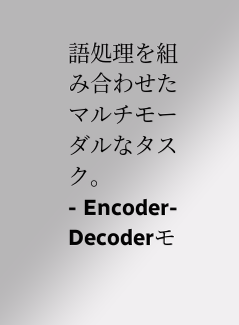語処理を組み合わせたマルチモーダルなタスク。
- Encoder-Decoderモ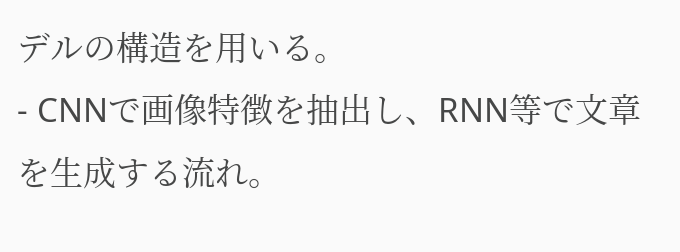デルの構造を用いる。
- CNNで画像特徴を抽出し、RNN等で文章を生成する流れ。